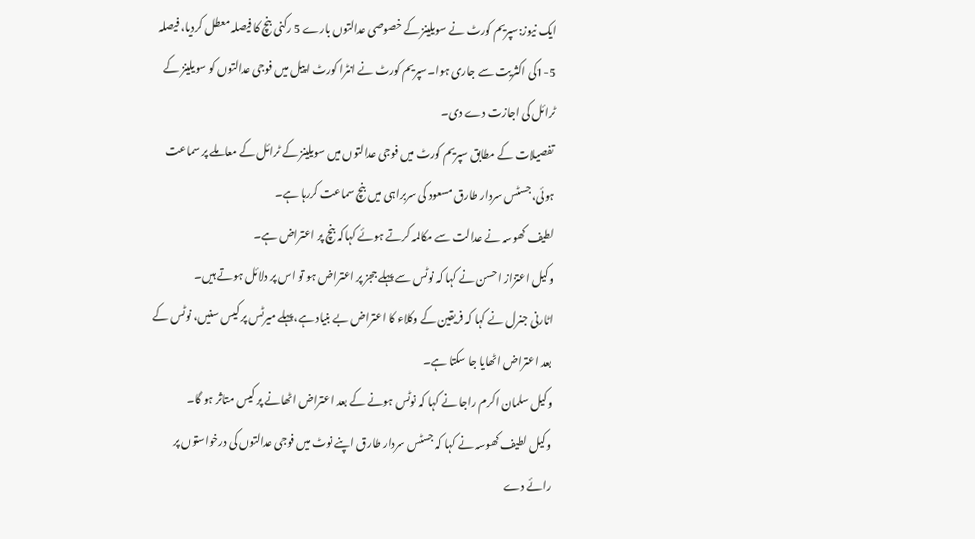ایک نیوز:سپریم کورٹ نے سویلینز کے خصوصی عدالتوں بارے 5 رکنی بنچ کا فیصلہ معطل کردیا، فیصلہ 5-1کی اکثریت سے جاری ہوا۔سپریم کورٹ نے انٹرا کورٹ اپیل میں فوجی عدالتوں کو سویلینز کے ٹرائل کی اجازت دے دی۔
تفصیلات کے مطابق سپریم کورٹ میں فوجی عدالتوں میں سویلینز کے ٹرائل کے معاملے پر سماعت ہوئی، جسٹس سردار طارق مسعود کی سربراہی میں بنچ سماعت کررہا ہے۔
لطیف کھوسہ نے عدالت سے مکالمہ کرتے ہوئے کہاکہ بنچ پر اعتراض ہے۔
وکیل اعتزاز احسن نے کہا کہ نوٹس سے پہلے ججز پر اعتراض ہو تو اس پر دلائل ہوتے ہیں۔
اٹارنی جنرل نے کہا کہ فریقین کے وکلاء کا اعتراض بے بنیاد ہے،پہلے میرٹس پر کیس سنیں، نوٹس کے بعد اعتراض اٹھایا جا سکتا ہے۔
وکیل سلمان اکرم راجا نے کہا کہ نوٹس ہونے کے بعد اعتراض اٹھانے پر کیس متاثر ہو گا۔
وکیل لطیف کھوسہ نے کہا کہ جسٹس سردار طارق اپنے نوٹ میں فوجی عدالتوں کی درخواستوں پر رائے دے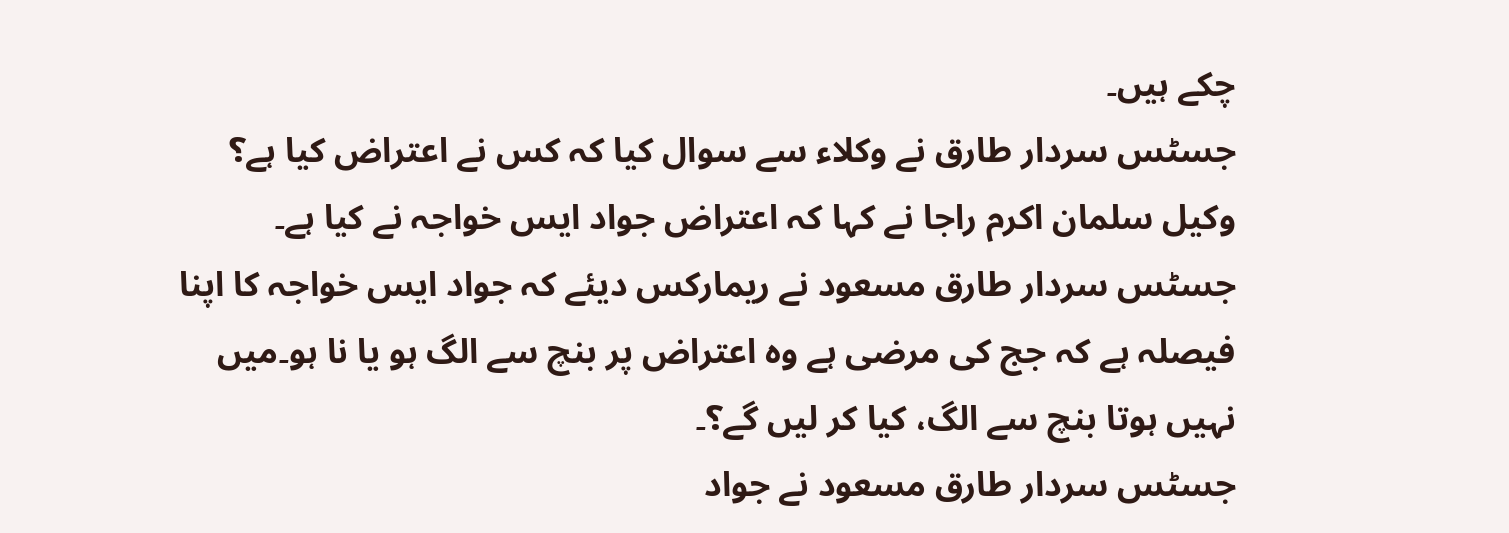چکے ہیں۔
جسٹس سردار طارق نے وکلاء سے سوال کیا کہ کس نے اعتراض کیا ہے؟
وکیل سلمان اکرم راجا نے کہا کہ اعتراض جواد ایس خواجہ نے کیا ہے۔
جسٹس سردار طارق مسعود نے ریمارکس دیئے کہ جواد ایس خواجہ کا اپنا فیصلہ ہے کہ جج کی مرضی ہے وہ اعتراض پر بنچ سے الگ ہو یا نا ہو۔میں نہیں ہوتا بنچ سے الگ، کیا کر لیں گے؟۔
جسٹس سردار طارق مسعود نے جواد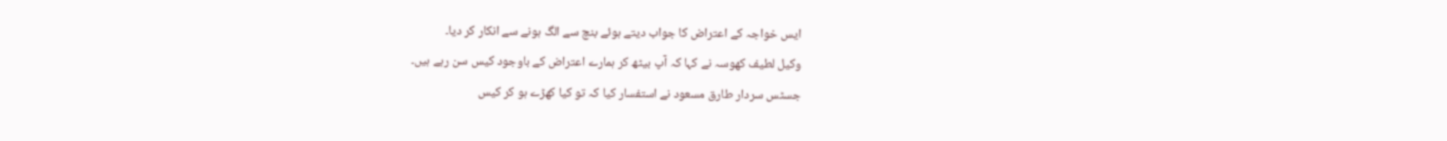ایس خواجہ کے اعتراض کا جواب دیتے ہوئے بنچ سے الگ ہونے سے انکار کر دیا۔
وکیل لطیف کھوسہ نے کہا کہ آپ بیٹھ کر ہمارے اعتراض کے باوجود کیس سن رہے ہیں۔
جسٹس سردار طارق مسعود نے استفسار کیا کہ تو کیا کھڑے ہو کر کیس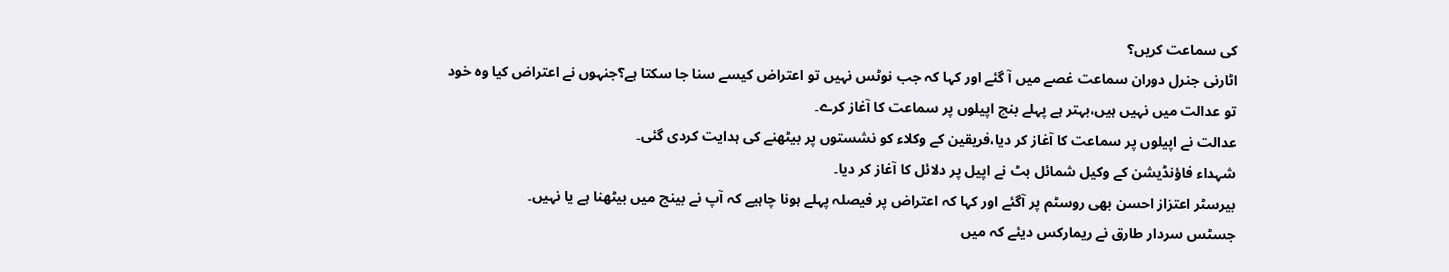کی سماعت کریں؟
اٹارنی جنرل دوران سماعت غصے میں آ گئے اور کہا کہ جب نوٹس نہیں تو اعتراض کیسے سنا جا سکتا ہے؟جنہوں نے اعتراض کیا وہ خود تو عدالت میں نہیں ہیں،بہتر ہے پہلے بنچ اپیلوں پر سماعت کا آغاز کرے۔
عدالت نے اپیلوں پر سماعت کا آغاز کر دیا،فریقین کے وکلاء کو نشستوں پر بیٹھنے کی ہدایت کردی گئی۔
شہداء فاؤنڈیشن کے وکیل شمائل بٹ نے اپیل پر دلائل کا آغاز کر دیا۔
بیرسٹر اعتزاز احسن بھی روسٹم پر آگئے اور کہا کہ اعتراض پر فیصلہ پہلے ہونا چاہیے کہ آپ نے بینچ میں بیٹھنا ہے یا نہیں۔
جسٹس سردار طارق نے ریمارکس دیئے کہ میں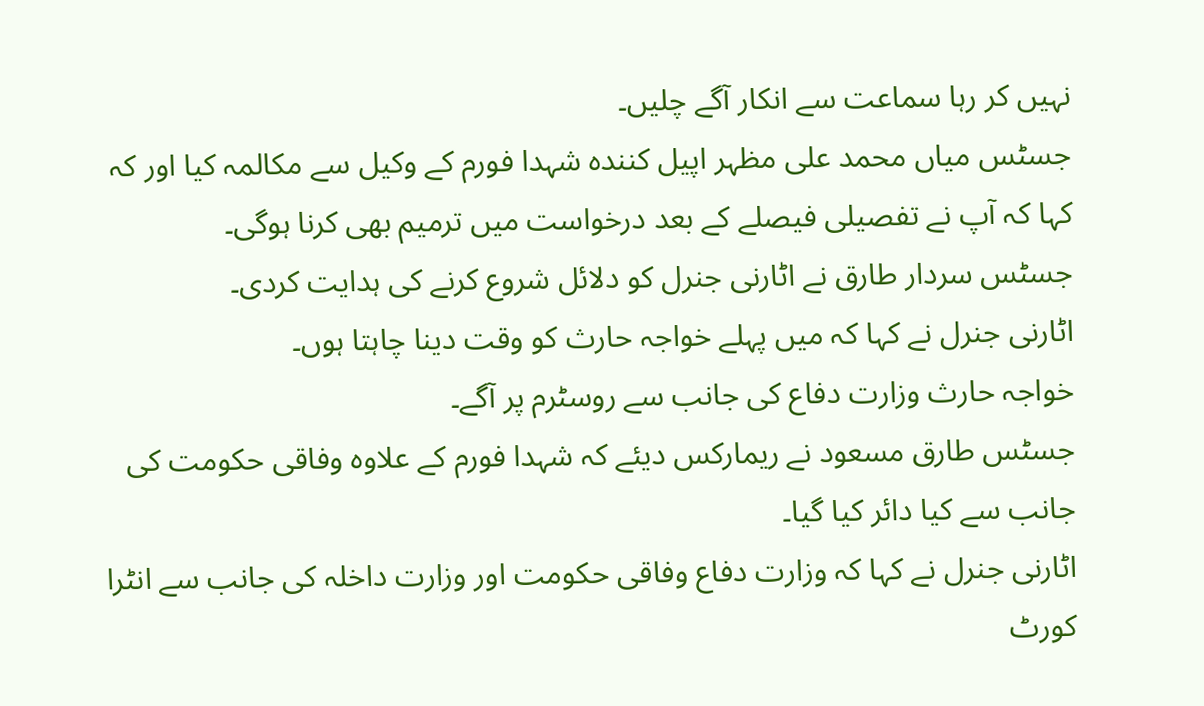نہیں کر رہا سماعت سے انکار آگے چلیں۔
جسٹس میاں محمد علی مظہر اپیل کنندہ شہدا فورم کے وکیل سے مکالمہ کیا اور کہ کہا کہ آپ نے تفصیلی فیصلے کے بعد درخواست میں ترمیم بھی کرنا ہوگی۔
جسٹس سردار طارق نے اٹارنی جنرل کو دلائل شروع کرنے کی ہدایت کردی۔
اٹارنی جنرل نے کہا کہ میں پہلے خواجہ حارث کو وقت دینا چاہتا ہوں۔
خواجہ حارث وزارت دفاع کی جانب سے روسٹرم پر آگے۔
جسٹس طارق مسعود نے ریمارکس دیئے کہ شہدا فورم کے علاوہ وفاقی حکومت کی جانب سے کیا دائر کیا گیا۔
اٹارنی جنرل نے کہا کہ وزارت دفاع وفاقی حکومت اور وزارت داخلہ کی جانب سے انٹرا کورٹ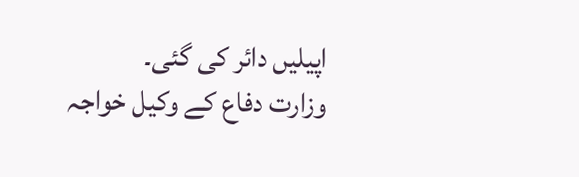اپیلیں دائر کی گئی۔
وزارت دفاع کے وکیل خواجہ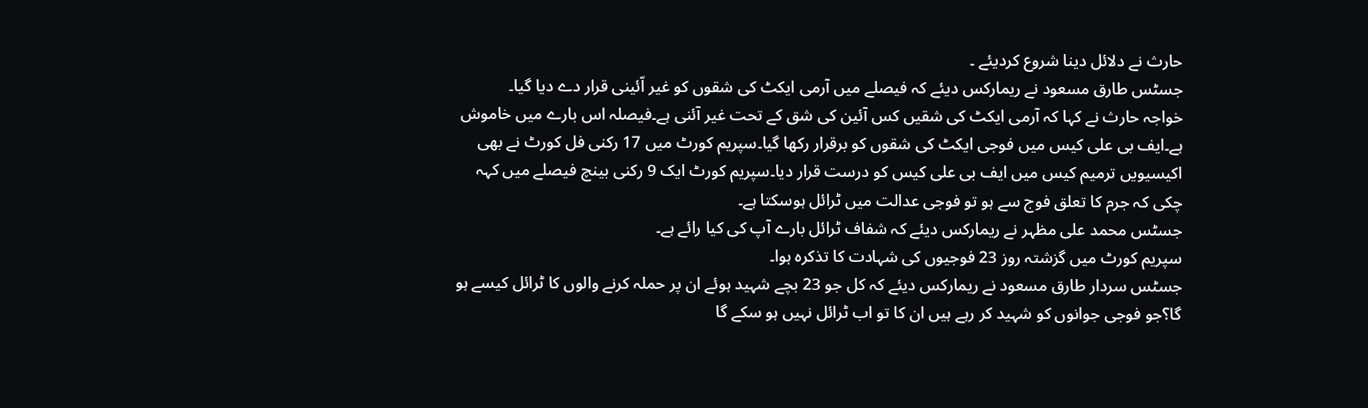حارث نے دلائل دینا شروع کردیئے ۔
جسٹس طارق مسعود نے ریمارکس دیئے کہ فیصلے میں آرمی ایکٹ کی شقوں کو غیر اّئینی قرار دے دیا گیا۔
خواجہ حارث نے کہا کہ آرمی ایکٹ کی شقیں کس آئین کی شق کے تحت غیر آئنی ہے۔فیصلہ اس بارے میں خاموش ہے۔ایف بی علی کیس میں فوجی ایکٹ کی شقوں کو برقرار رکھا گیا۔سپریم کورٹ میں 17 رکنی فل کورٹ نے بھی اکیسیویں ترمیم کیس میں ایف بی علی کیس کو درست قرار دیا۔سپریم کورٹ ایک 9 رکنی بینچ فیصلے میں کہہ چکی کہ جرم کا تعلق فوج سے ہو تو فوجی عدالت میں ٹرائل ہوسکتا ہے۔
جسٹس محمد علی مظہر نے ریمارکس دیئے کہ شفاف ٹرائل بارے آپ کی کیا رائے ہے۔
سپریم کورٹ میں گزشتہ روز 23 فوجیوں کی شہادت کا تذکرہ ہوا۔
جسٹس سردار طارق مسعود نے ریمارکس دیئے کہ کل جو 23 بچے شہید ہوئے ان پر حملہ کرنے والوں کا ٹرائل کیسے ہو گا؟جو فوجی جوانوں کو شہید کر رہے ہیں ان کا تو اب ٹرائل نہیں ہو سکے گا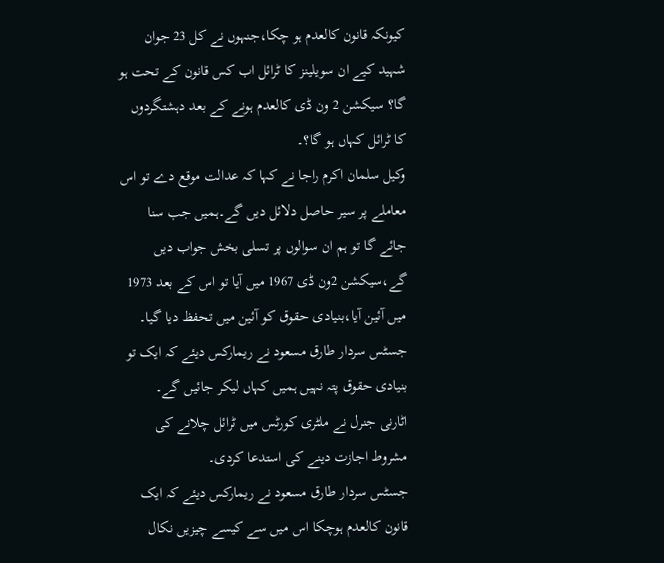کیونکہ قانون کالعدم ہو چکا،جنہوں نے کل 23 جوان شہید کیے ان سویلینز کا ٹرائل اب کس قانون کے تحت ہو گا؟ سیکشن 2 ون ڈی کالعدم ہونے کے بعد دہشتگردوں کا ٹرائل کہاں ہو گا؟۔
وکیل سلمان اکرم راجا نے کہا کہ عدالت موقع دے تو اس معاملے پر سیر حاصل دلائل دیں گے۔ہمیں جب سنا جائے گا تو ہم ان سوالوں پر تسلی بخش جواب دیں گے،سیکشن 2ون ڈی 1967 میں آیا تو اس کے بعد 1973 میں آئین آیا،بنیادی حقوق کو آئین میں تحفظ دیا گیا۔
جسٹس سردار طارق مسعود نے ریمارکس دیئے کہ ایک تو بنیادی حقوق پتہ نہیں ہمیں کہاں لیکر جائیں گے۔
اٹارنی جنرل نے ملٹری کورٹس میں ٹرائل چلانے کی مشروط اجازت دینے کی استدعا کردی۔
جسٹس سردار طارق مسعود نے ریمارکس دیئے کہ ایک قانون کالعدم ہوچکا اس میں سے کیسے چیزیں نکال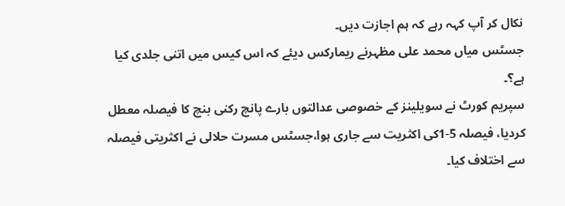نکال کر آپ کہہ رہے کہ ہم اجازت دیں۔
جسٹس میاں محمد علی مظہرنے ریمارکس دیئے کہ اس کیس میں اتنی جلدی کیا ہے؟۔
سپریم کورٹ نے سویلینز کے خصوصی عدالتوں بارے پانچ رکنی بنچ کا فیصلہ معطل کردیا، فیصلہ 5-1کی اکثریت سے جاری ہوا،جسٹس مسرت حلالی نے اکثریتی فیصلہ سے اختلاف کیا۔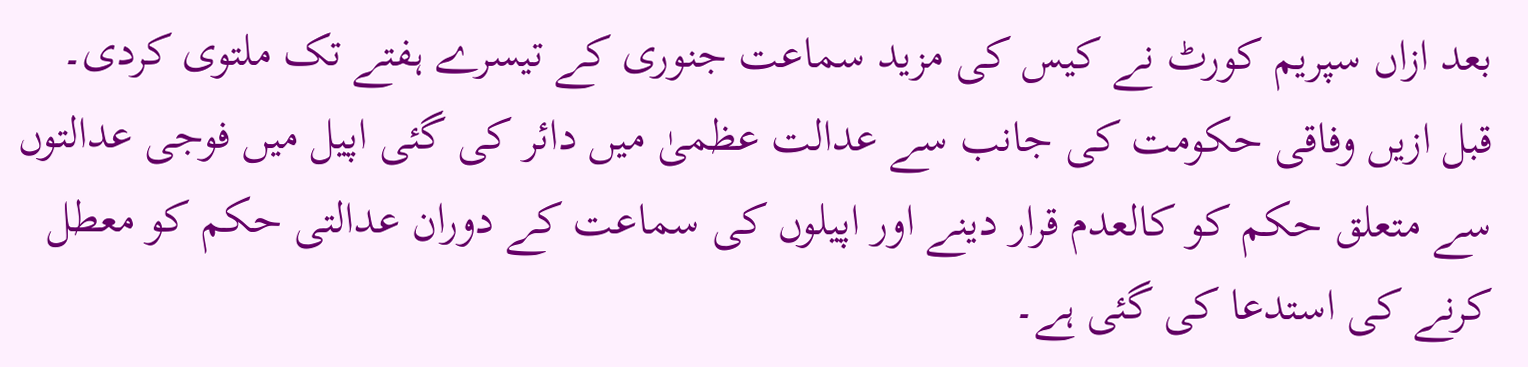بعد ازاں سپریم کورٹ نے کیس کی مزید سماعت جنوری کے تیسرے ہفتے تک ملتوی کردی۔
قبل ازیں وفاقی حکومت کی جانب سے عدالت عظمیٰ میں دائر کی گئی اپیل میں فوجی عدالتوں سے متعلق حکم کو کالعدم قرار دینے اور اپیلوں کی سماعت کے دوران عدالتی حکم کو معطل کرنے کی استدعا کی گئی ہے۔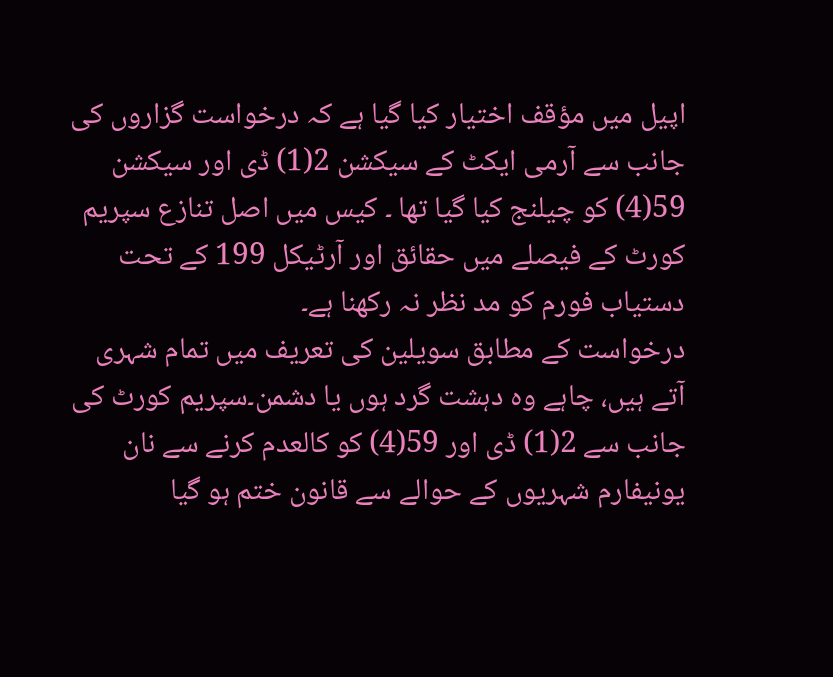اپیل میں مؤقف اختیار کیا گیا ہے کہ درخواست گزاروں کی جانب سے آرمی ایکٹ کے سیکشن 2(1) ڈی اور سیکشن 59(4) کو چیلنج کیا گیا تھا ۔ کیس میں اصل تنازع سپریم کورٹ کے فیصلے میں حقائق اور آرٹیکل 199 کے تحت دستیاب فورم کو مد نظر نہ رکھنا ہے۔
درخواست کے مطابق سویلین کی تعریف میں تمام شہری آتے ہیں، چاہے وہ دہشت گرد ہوں یا دشمن۔سپریم کورٹ کی جانب سے 2(1) ڈی اور 59(4) کو کالعدم کرنے سے نان یونیفارم شہریوں کے حوالے سے قانون ختم ہو گیا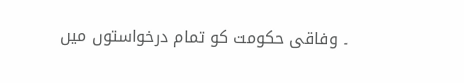۔ وفاقی حکومت کو تمام درخواستوں میں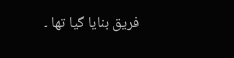فریق بنایا گیا تھا ۔